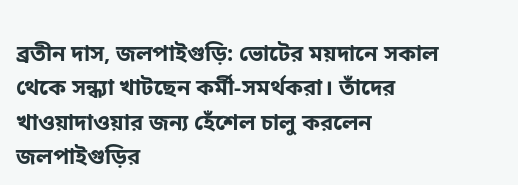ব্রতীন দাস, জলপাইগুড়ি: ভোটের ময়দানে সকাল থেকে সন্ধ্যা খাটছেন কর্মী-সমর্থকরা। তাঁদের খাওয়াদাওয়ার জন্য হেঁশেল চালু করলেন জলপাইগুড়ির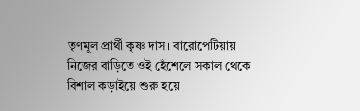তৃণমূল প্রার্থী কৃষ্ণ দাস। বারোপেটিয়ায় নিজের বাড়িতে ওই হেঁশেলে সকাল থেকে বিশাল কড়াইয়ে শুরু হয়ে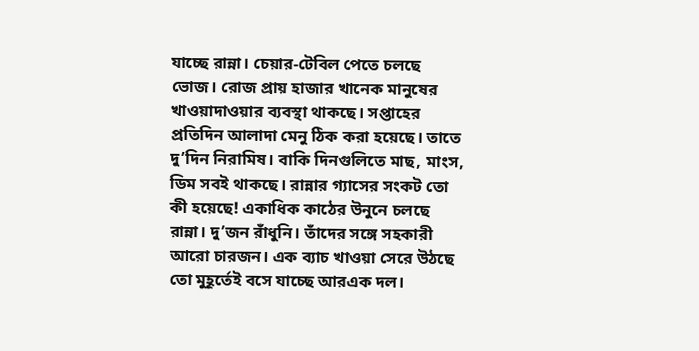যাচ্ছে রান্না। চেয়ার-টেবিল পেতে চলছে ভোজ। রোজ প্রায় হাজার খানেক মানুষের খাওয়াদাওয়ার ব্যবস্থা থাকছে। সপ্তাহের প্রতিদিন আলাদা মেনু ঠিক করা হয়েছে। তাতে দু’দিন নিরামিষ। বাকি দিনগুলিতে মাছ, মাংস, ডিম সবই থাকছে। রান্নার গ্যাসের সংকট তো কী হয়েছে! একাধিক কাঠের উনুনে চলছে রান্না। দু’জন রাঁধুনি। তাঁদের সঙ্গে সহকারী আরো চারজন। এক ব্যাচ খাওয়া সেরে উঠছে তো মুহূর্তেই বসে যাচ্ছে আরএক দল।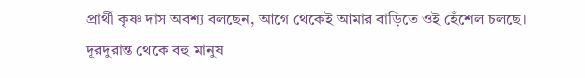প্রার্থী কৃষ্ণ দাস অবশ্য বলছেন, আগে থেকেই আমার বাড়িতে ওই হেঁশেল চলছে। দূরদুরান্ত থেকে বহু মানুষ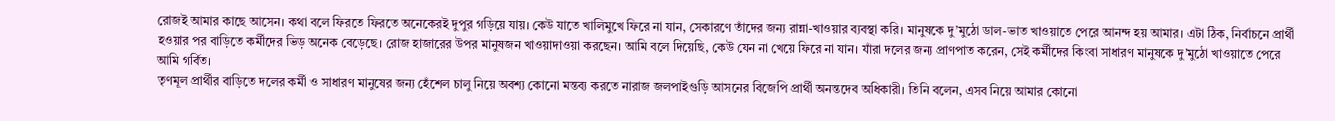রোজই আমার কাছে আসেন। কথা বলে ফিরতে ফিরতে অনেকেরই দুপুর গড়িয়ে যায়। কেউ যাতে খালিমুখে ফিরে না যান, সেকারণে তাঁদের জন্য রান্না-খাওয়ার ব্যবস্থা করি। মানুষকে দু’মুঠো ডাল-ভাত খাওয়াতে পেরে আনন্দ হয় আমার। এটা ঠিক, নির্বাচনে প্রার্থী হওয়ার পর বাড়িতে কর্মীদের ভিড় অনেক বেড়েছে। রোজ হাজারের উপর মানুষজন খাওয়াদাওয়া করছেন। আমি বলে দিয়েছি, কেউ যেন না খেয়ে ফিরে না যান। যাঁরা দলের জন্য প্রাণপাত করেন, সেই কর্মীদের কিংবা সাধারণ মানুষকে দু’মুঠো খাওয়াতে পেরে আমি গর্বিত।
তৃণমূল প্রার্থীর বাড়িতে দলের কর্মী ও সাধারণ মানুষের জন্য হেঁশেল চালু নিয়ে অবশ্য কোনো মন্তব্য করতে নারাজ জলপাইগুড়ি আসনের বিজেপি প্রার্থী অনন্তদেব অধিকারী। তিনি বলেন, এসব নিয়ে আমার কোনো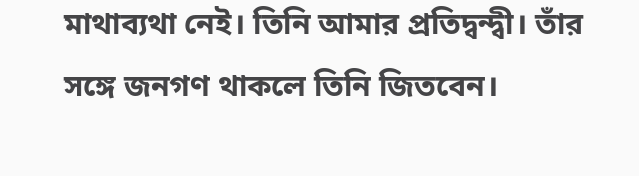মাথাব্যথা নেই। তিনি আমার প্রতিদ্বন্দ্বী। তাঁর সঙ্গে জনগণ থাকলে তিনি জিতবেন।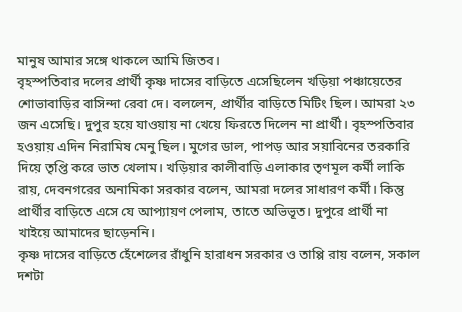মানুষ আমার সঙ্গে থাকলে আমি জিতব।
বৃহস্পতিবার দলের প্রার্থী কৃষ্ণ দাসের বাড়িতে এসেছিলেন খড়িয়া পঞ্চায়েতের শোভাবাড়ির বাসিন্দা রেবা দে। বললেন, প্রার্থীর বাড়িতে মিটিং ছিল। আমরা ২৩ জন এসেছি। দুপুর হয়ে যাওয়ায় না খেয়ে ফিরতে দিলেন না প্রার্থী। বৃহস্পতিবার হওয়ায় এদিন নিরামিষ মেনু ছিল। মুগের ডাল, পাপড় আর সয়াবিনের তরকারি দিয়ে তৃপ্তি করে ভাত খেলাম। খড়িয়ার কালীবাড়ি এলাকার তৃণমূল কর্মী লাকি রায়, দেবনগরের অনামিকা সরকার বলেন, আমরা দলের সাধারণ কর্মী। কিন্তু প্রার্থীর বাড়িতে এসে যে আপ্যায়ণ পেলাম, তাতে অভিভূত। দুপুরে প্রার্থী না খাইয়ে আমাদের ছাড়েননি।
কৃষ্ণ দাসের বাড়িতে হেঁশেলের রাঁধুনি হারাধন সরকার ও তাপ্পি রায় বলেন, সকাল দশটা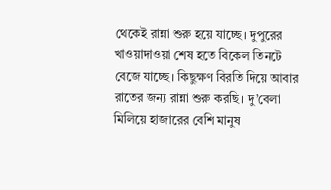থেকেই রান্না শুরু হয়ে যাচ্ছে। দুপুরের খাওয়াদাওয়া শেষ হতে বিকেল তিনটে বেজে যাচ্ছে। কিছুক্ষণ বিরতি দিয়ে আবার রাতের জন্য রান্না শুরু করছি। দু’বেলা মিলিয়ে হাজারের বেশি মানুষ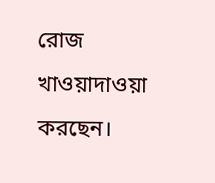রোজ খাওয়াদাওয়া করছেন।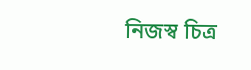নিজস্ব চিত্র